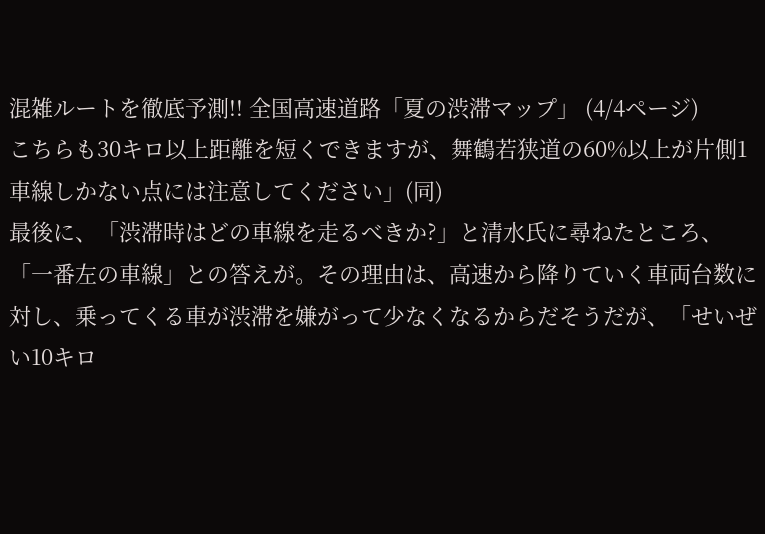混雑ルートを徹底予測!! 全国高速道路「夏の渋滞マップ」 (4/4ページ)
こちらも30キロ以上距離を短くできますが、舞鶴若狭道の60%以上が片側1車線しかない点には注意してください」(同)
最後に、「渋滞時はどの車線を走るべきか?」と清水氏に尋ねたところ、「一番左の車線」との答えが。その理由は、高速から降りていく車両台数に対し、乗ってくる車が渋滞を嫌がって少なくなるからだそうだが、「せいぜい10キロ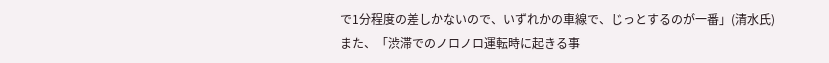で1分程度の差しかないので、いずれかの車線で、じっとするのが一番」(清水氏)
また、「渋滞でのノロノロ運転時に起きる事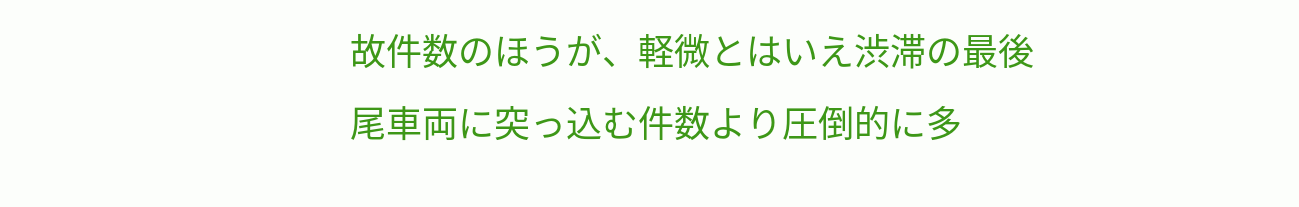故件数のほうが、軽微とはいえ渋滞の最後尾車両に突っ込む件数より圧倒的に多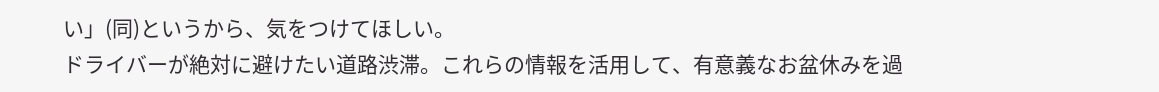い」(同)というから、気をつけてほしい。
ドライバーが絶対に避けたい道路渋滞。これらの情報を活用して、有意義なお盆休みを過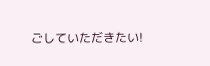ごしていただきたい!